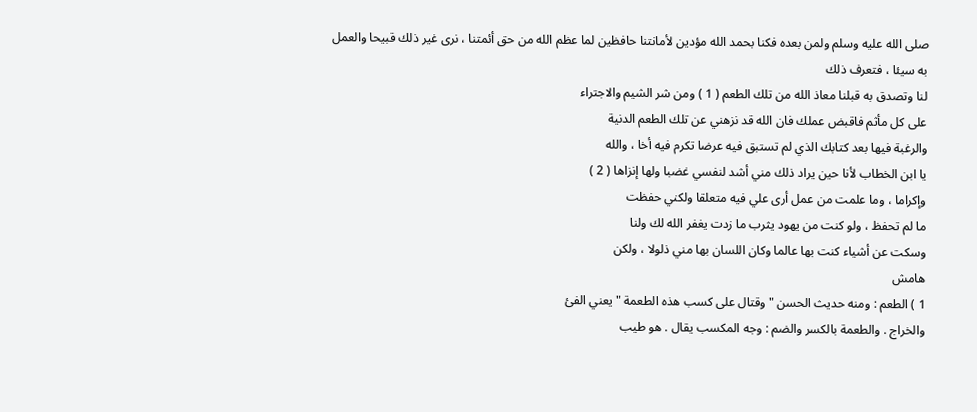صلى الله عليه وسلم ولمن بعده فكنا بحمد الله مؤدين لأمانتنا حافظين لما عظم الله من حق أئمتنا ، نرى غير ذلك قبيحا والعمل به سيئا ، فتعرف ذلك
لنا وتصدق به قبلنا معاذ الله من تلك الطعم ( 1 ) ومن شر الشيم والاجتراء
على كل مأثم فاقبض عملك فان الله قد نزهني عن تلك الطعم الدنية
والرغبة فيها بعد كتابك الذي لم تستبق فيه عرضا تكرم فيه أخا ، والله
يا ابن الخطاب لأنا حين يراد ذلك مني أشد لنفسي غضبا ولها إنزاها ( 2 )
وإكراما ، وما علمت من عمل أرى علي فيه متعلقا ولكني حفظت
ما لم تحفظ ، ولو كنت من يهود يثرب ما زدت يغفر الله لك ولنا
وسكت عن أشياء كنت بها عالما وكان اللسان بها مني ذلولا ، ولكن
هامش
1 ) الطعم : ومنه حديث الحسن " وقتال على كسب هذه الطعمة " يعني الفئ
والخراج . والطعمة بالكسر والضم : وجه المكسب يقال . هو طيب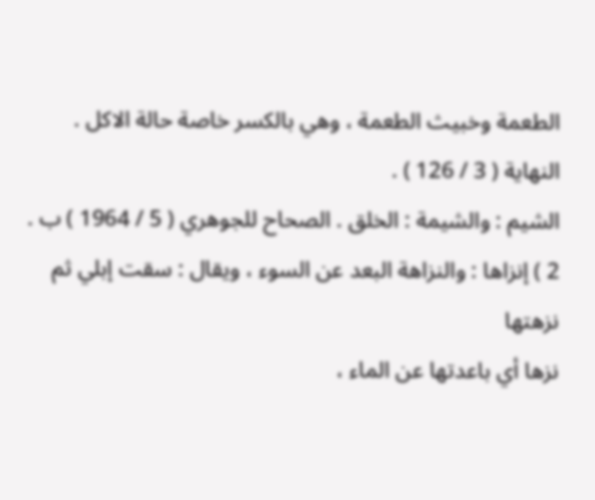الطعمة وخبيث الطعمة ، وهي بالكسر خاصة حالة الاكل . النهاية ( 3 / 126 ) .
الشيم : والشيمة : الخلق . الصحاح للجوهري ( 5 / 1964 ) ب .
2 ) إنزاها : والنزاهة البعد عن السوء ، ويقال : سقت إبلي ثم نزهتها
نزها أي باعدتها عن الماء ،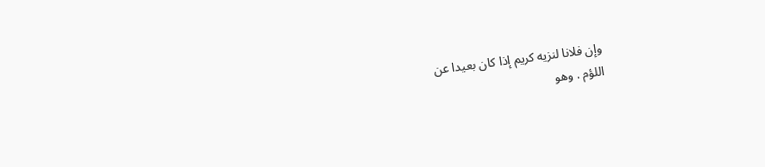وإن فلانا لنزيه كريم إذا كان بعيدا عن
اللؤم . وهو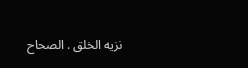نزيه الخلق . الصحاح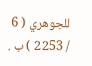للجوهري ( 6 / 2253 ) ب .